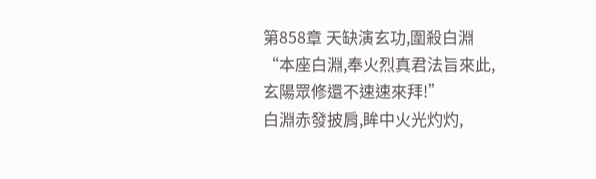第858章 天缺演玄功,圍殺白淵
“本座白淵,奉火烈真君法旨來此,玄陽眾修還不速速來拜!”
白淵赤發披肩,眸中火光灼灼,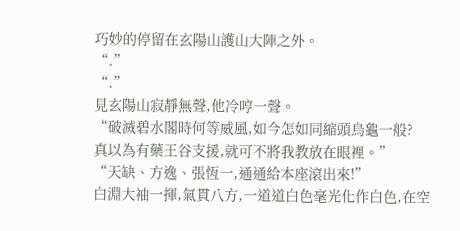巧妙的停留在玄陽山護山大陣之外。
“.”
“.”
見玄陽山寂靜無聲,他冷哼一聲。
“破滅碧水閣時何等威風,如今怎如同縮頭烏龜一般?
真以為有藥王谷支援,就可不將我教放在眼裡。”
“天缺、方逸、張恆一,通通給本座滾出來!”
白淵大袖一揮,氣貫八方,一道道白色毫光化作白色,在空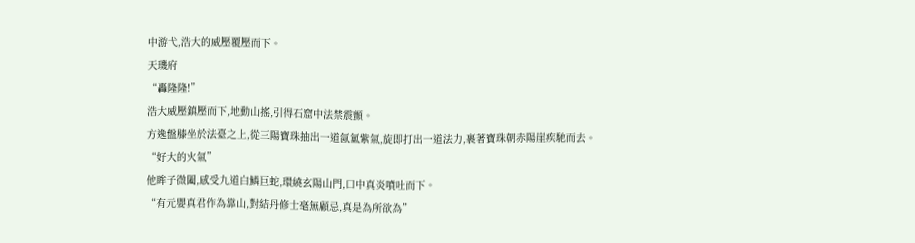中游弋,浩大的威壓覆壓而下。
天璣府
“轟隆隆!”
浩大威壓鎮壓而下,地動山搖,引得石窟中法禁震顫。
方逸盤膝坐於法臺之上,從三陽寶珠抽出一道氤氳紫氣,旋即打出一道法力,裹著寶珠朝赤陽崖疾馳而去。
“好大的火氣”
他眸子微闔,感受九道白鱗巨蛇,環繞玄陽山門,口中真炎噴吐而下。
“有元嬰真君作為靠山,對結丹修士毫無顧忌,真是為所欲為”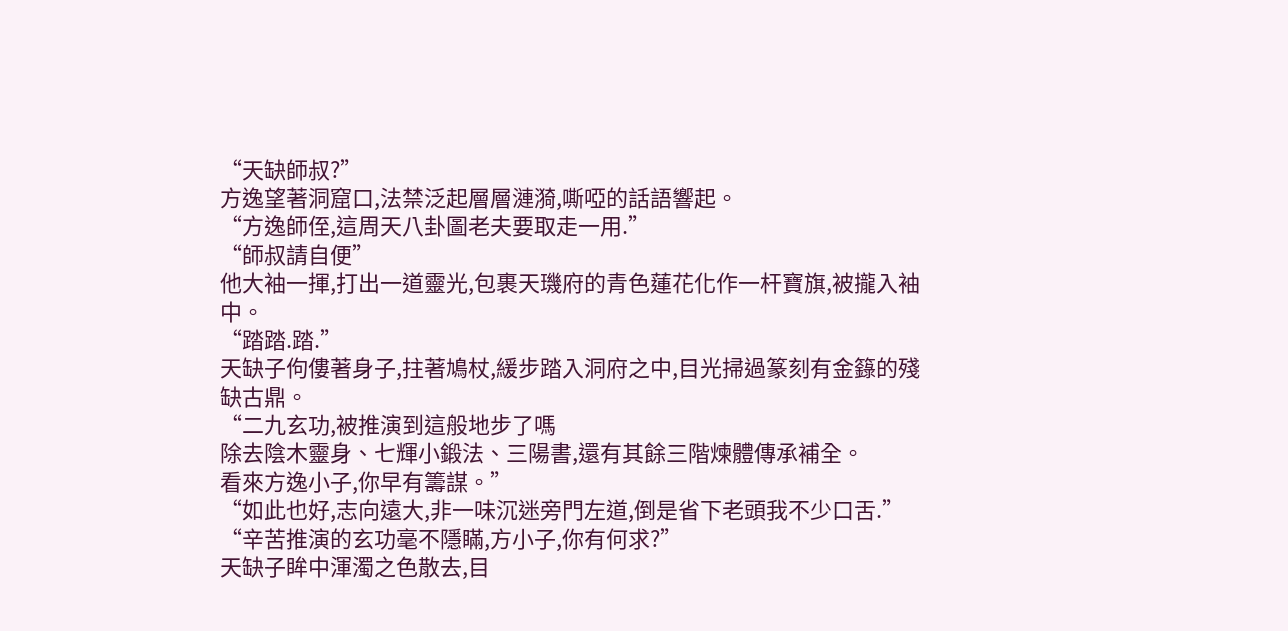“天缺師叔?”
方逸望著洞窟口,法禁泛起層層漣漪,嘶啞的話語響起。
“方逸師侄,這周天八卦圖老夫要取走一用.”
“師叔請自便”
他大袖一揮,打出一道靈光,包裹天璣府的青色蓮花化作一杆寶旗,被攏入袖中。
“踏踏.踏.”
天缺子佝僂著身子,拄著鳩杖,緩步踏入洞府之中,目光掃過篆刻有金籙的殘缺古鼎。
“二九玄功,被推演到這般地步了嗎
除去陰木靈身、七輝小鍛法、三陽書,還有其餘三階煉體傳承補全。
看來方逸小子,你早有籌謀。”
“如此也好,志向遠大,非一味沉迷旁門左道,倒是省下老頭我不少口舌.”
“辛苦推演的玄功毫不隱瞞,方小子,你有何求?”
天缺子眸中渾濁之色散去,目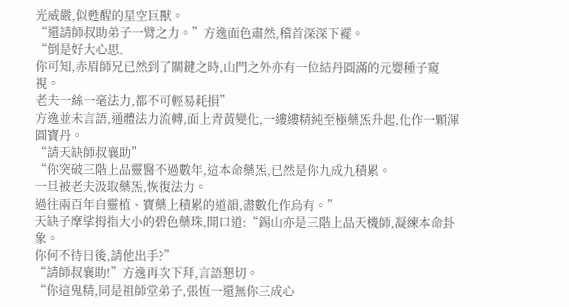光威嚴,似甦醒的星空巨獸。
“還請師叔助弟子一臂之力。”方逸面色肅然,稽首深深下襬。
“倒是好大心思.
你可知,赤眉師兄已然到了關鍵之時,山門之外亦有一位結丹圓滿的元嬰種子窺視。
老夫一絲一毫法力,都不可輕易耗損”
方逸並未言語,通體法力流轉,面上青黃變化,一縷縷精純至極藥炁升起,化作一顆渾圓寶丹。
“請天缺師叔襄助”
“你突破三階上品靈醫不過數年,這本命藥炁,已然是你九成九積累。
一旦被老夫汲取藥炁,恢復法力。
過往兩百年自靈植、寶藥上積累的道韻,盡數化作烏有。”
天缺子摩挲拇指大小的碧色藥珠,開口道:“錫山亦是三階上品天機師,凝練本命卦象。
你何不待日後,請他出手?”
“請師叔襄助!”方逸再次下拜,言語懇切。
“你這鬼精,同是祖師堂弟子,張恆一還無你三成心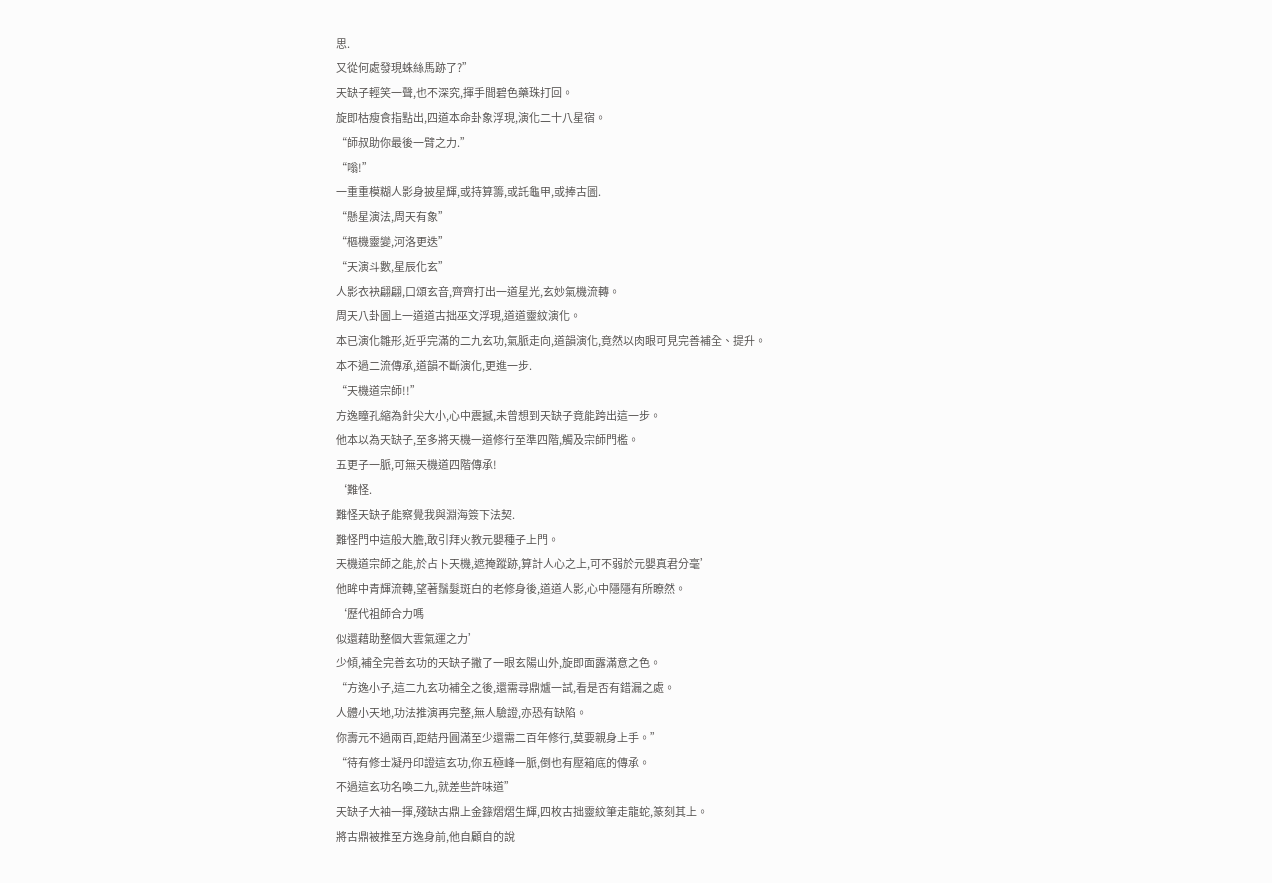思.
又從何處發現蛛絲馬跡了?”
天缺子輕笑一聲,也不深究,揮手間碧色藥珠打回。
旋即枯瘦食指點出,四道本命卦象浮現,演化二十八星宿。
“師叔助你最後一臂之力.”
“嗡!”
一重重模糊人影身披星輝,或持算籌,或託龜甲,或捧古圖.
“懸星演法,周天有象”
“樞機靈變,河洛更迭”
“天演斗數,星辰化玄”
人影衣袂翩翩,口頌玄音,齊齊打出一道星光,玄妙氣機流轉。
周天八卦圖上一道道古拙巫文浮現,道道靈紋演化。
本已演化雛形,近乎完滿的二九玄功,氣脈走向,道韻演化,竟然以肉眼可見完善補全、提升。
本不過二流傳承,道韻不斷演化,更進一步.
“天機道宗師!!”
方逸瞳孔縮為針尖大小,心中震撼,未曾想到天缺子竟能跨出這一步。
他本以為天缺子,至多將天機一道修行至準四階,觸及宗師門檻。
五更子一脈,可無天機道四階傳承!
‘難怪.
難怪天缺子能察覺我與淵海簽下法契.
難怪門中這般大膽,敢引拜火教元嬰種子上門。
天機道宗師之能,於占卜天機,遮掩蹤跡,算計人心之上,可不弱於元嬰真君分毫’
他眸中青輝流轉,望著鬚髮斑白的老修身後,道道人影,心中隱隱有所瞭然。
‘歷代祖師合力嗎
似還藉助整個大雲氣運之力’
少傾,補全完善玄功的天缺子撇了一眼玄陽山外,旋即面露滿意之色。
“方逸小子,這二九玄功補全之後,還需尋鼎爐一試,看是否有錯漏之處。
人體小天地,功法推演再完整,無人驗證,亦恐有缺陷。
你壽元不過兩百,距結丹圓滿至少還需二百年修行,莫要親身上手。”
“待有修士凝丹印證這玄功,你五極峰一脈,倒也有壓箱底的傳承。
不過這玄功名喚二九,就差些許味道”
天缺子大袖一揮,殘缺古鼎上金籙熠熠生輝,四枚古拙靈紋筆走龍蛇,篆刻其上。
將古鼎被推至方逸身前,他自顧自的說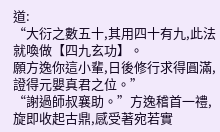道:
“大衍之數五十,其用四十有九,此法就喚做【四九玄功】。
願方逸你這小輩,日後修行求得圓滿,證得元嬰真君之位。”
“謝過師叔襄助。”方逸稽首一禮,旋即收起古鼎,感受著宛若實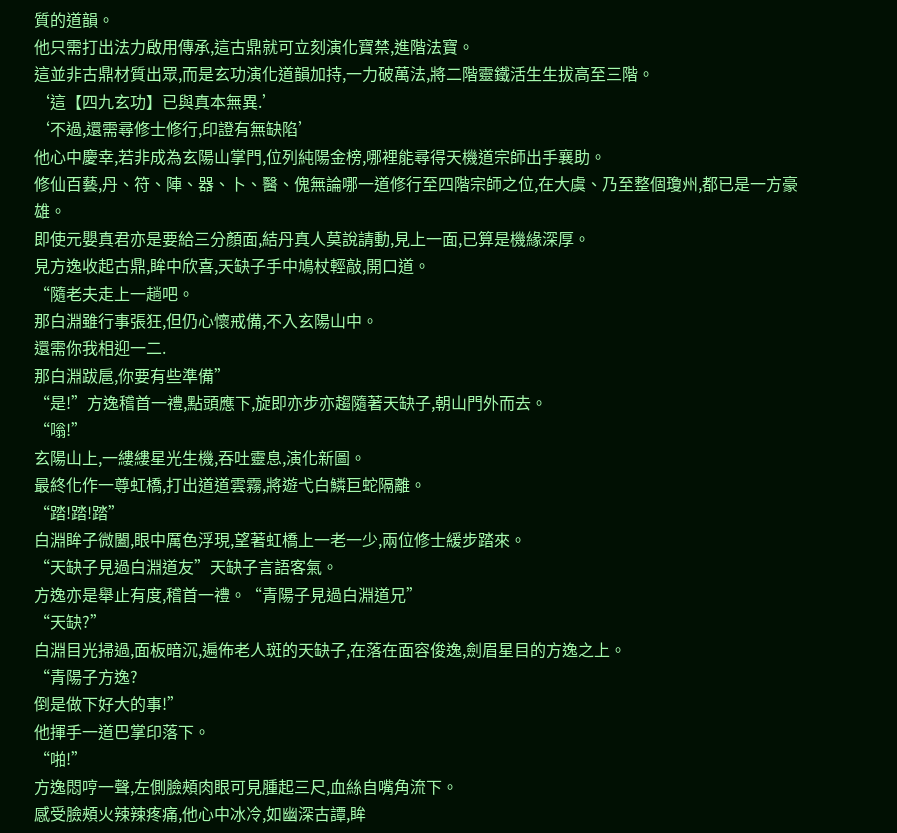質的道韻。
他只需打出法力啟用傳承,這古鼎就可立刻演化寶禁,進階法寶。
這並非古鼎材質出眾,而是玄功演化道韻加持,一力破萬法,將二階靈鐵活生生拔高至三階。
‘這【四九玄功】已與真本無異.’
‘不過,還需尋修士修行,印證有無缺陷’
他心中慶幸,若非成為玄陽山掌門,位列純陽金榜,哪裡能尋得天機道宗師出手襄助。
修仙百藝,丹、符、陣、器、卜、醫、傀無論哪一道修行至四階宗師之位,在大虞、乃至整個瓊州,都已是一方豪雄。
即使元嬰真君亦是要給三分顏面,結丹真人莫說請動,見上一面,已算是機緣深厚。
見方逸收起古鼎,眸中欣喜,天缺子手中鳩杖輕敲,開口道。
“隨老夫走上一趟吧。
那白淵雖行事張狂,但仍心懷戒備,不入玄陽山中。
還需你我相迎一二.
那白淵跋扈,你要有些準備”
“是!”方逸稽首一禮,點頭應下,旋即亦步亦趨隨著天缺子,朝山門外而去。
“嗡!”
玄陽山上,一縷縷星光生機,吞吐靈息,演化新圖。
最終化作一尊虹橋,打出道道雲霧,將遊弋白鱗巨蛇隔離。
“踏!踏!踏”
白淵眸子微闔,眼中厲色浮現,望著虹橋上一老一少,兩位修士緩步踏來。
“天缺子見過白淵道友”天缺子言語客氣。
方逸亦是舉止有度,稽首一禮。“青陽子見過白淵道兄”
“天缺?”
白淵目光掃過,面板暗沉,遍佈老人斑的天缺子,在落在面容俊逸,劍眉星目的方逸之上。
“青陽子方逸?
倒是做下好大的事!”
他揮手一道巴掌印落下。
“啪!”
方逸悶哼一聲,左側臉頰肉眼可見腫起三尺,血絲自嘴角流下。
感受臉頰火辣辣疼痛,他心中冰冷,如幽深古譚,眸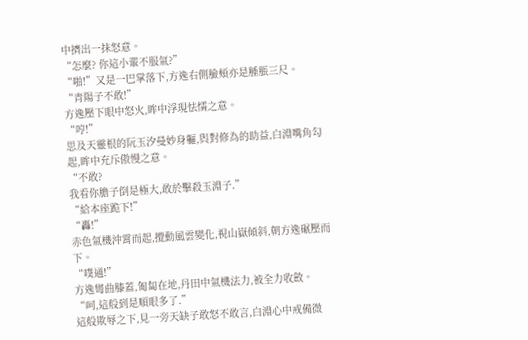中擠出一抹怒意。
“怎麼? 你這小輩不服氣?”
“啪!”又是一巴掌落下,方逸右側臉頰亦是腫脹三尺。
“青陽子不敢!”
方逸壓下眼中怒火,眸中浮現怯懦之意。
“哼!”
思及天靈根的阮玉汐曼妙身軀,與對修為的助益,白淵嘴角勾起,眸中充斥傲慢之意。
“不敢?
我看你膽子倒是極大,敢於擊殺玉淵子.”
“給本座跪下!”
“轟!”
赤色氣機沖霄而起,攪動風雲變化,視山嶽傾斜,朝方逸碾壓而下。
“噗通!”
方逸彎曲膝蓋,匍匐在地,丹田中氣機法力,被全力收斂。
“呵,這般到是順眼多了.”
這般欺辱之下,見一旁天缺子敢怒不敢言,白淵心中戒備微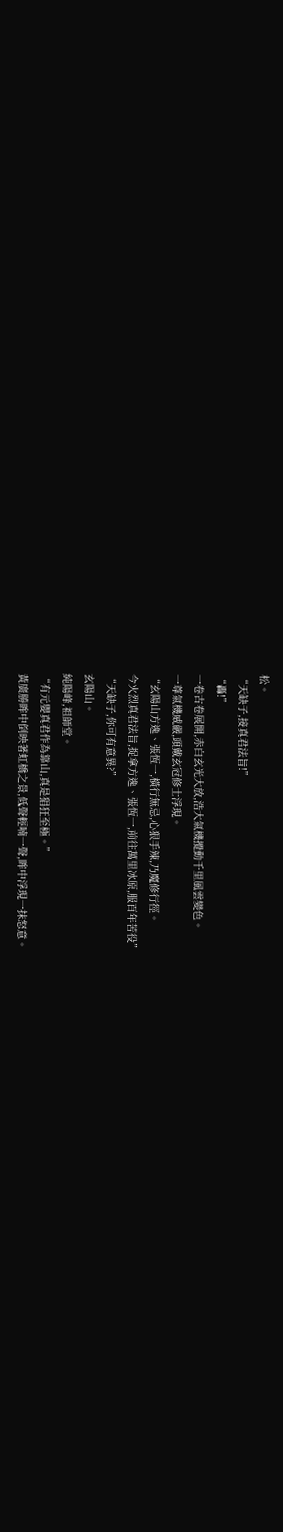松。
“天缺子,接真君法旨!”
“轟!”
一卷古卷展開,赤白玄光大放,浩大氣機攪動千里風雲變色。
一尊氣機威嚴,頭戴玄冠修士浮現。
“玄陽山方逸、張恆一,橫行無忌,心狠手辣,乃魔修行徑。
今火烈真君法旨,捉拿方逸、張恆一,前往萬里冰原,服百年苦役”
“天缺子,你可有意異?”
玄陽山。
純陽峰,祖師堂。
“有元嬰真君作為靠山,真是猖狂至極。”
黃廣勝眸中倒映著虹橋之景,低聲輕喃一聲,眸中浮現一抹怒意。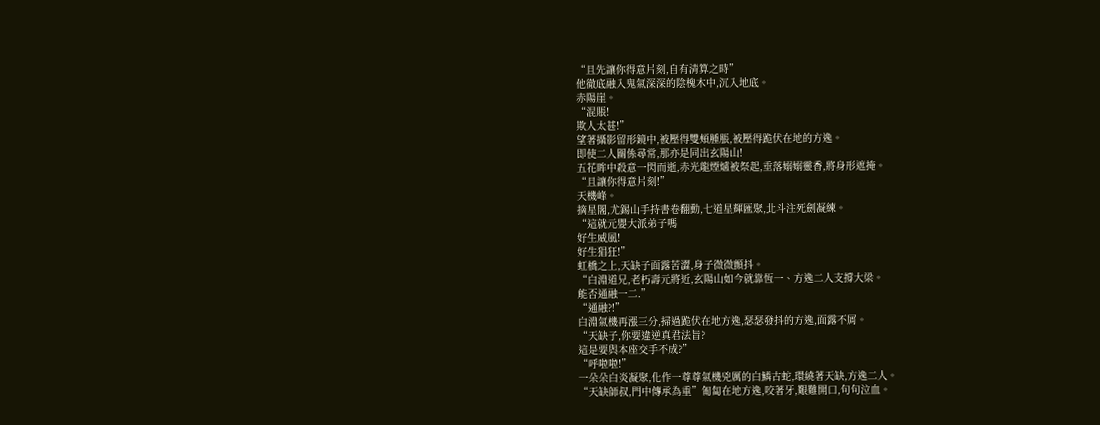“且先讓你得意片刻,自有清算之時”
他徹底融入鬼氣深深的陰槐木中,沉入地底。
赤陽崖。
“混賬!
欺人太甚!”
望著攝影留形鏡中,被壓得雙頰腫脹,被壓得跪伏在地的方逸。
即使二人關係尋常,那亦是同出玄陽山!
五花眸中殺意一閃而逝,赤光龍煙爐被祭起,垂落嫋嫋靈香,將身形遮掩。
“且讓你得意片刻!”
天機峰。
摘星閣,尤錫山手持書卷翻動,七道星輝匯聚,北斗注死劍凝練。
“這就元嬰大派弟子嗎
好生威風!
好生猖狂!”
虹橋之上,天缺子面露苦澀,身子微微顫抖。
“白淵道兄,老朽壽元將近,玄陽山如今就靠恆一、方逸二人支撐大梁。
能否通融一二.”
“通融?!”
白淵氣機再漲三分,掃過跪伏在地方逸,瑟瑟發抖的方逸,面露不屑。
“天缺子,你要違逆真君法旨?
這是要與本座交手不成?”
“呼啦啦!”
一朵朵白炎凝聚,化作一尊尊氣機兇厲的白鱗古蛇,環繞著天缺,方逸二人。
“天缺師叔,門中傳承為重”匍匐在地方逸,咬著牙,艱難開口,句句泣血。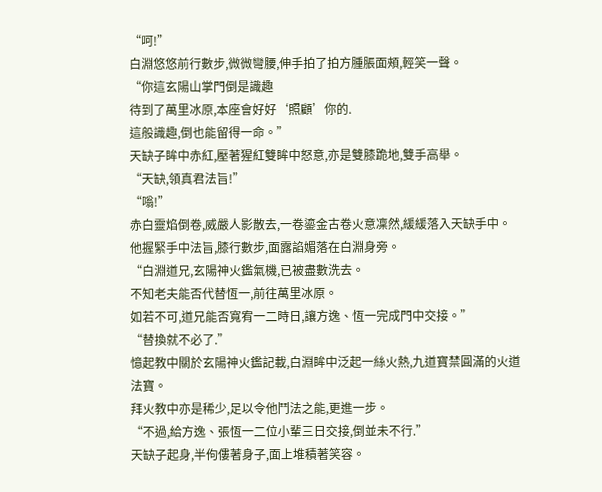“呵!”
白淵悠悠前行數步,微微彎腰,伸手拍了拍方腫脹面頰,輕笑一聲。
“你這玄陽山掌門倒是識趣
待到了萬里冰原,本座會好好‘照顧’你的.
這般識趣,倒也能留得一命。”
天缺子眸中赤紅,壓著猩紅雙眸中怒意,亦是雙膝跪地,雙手高舉。
“天缺,領真君法旨!”
“嗡!”
赤白靈焰倒卷,威嚴人影散去,一卷鎏金古卷火意凜然,緩緩落入天缺手中。
他握緊手中法旨,膝行數步,面露諂媚落在白淵身旁。
“白淵道兄,玄陽神火鑑氣機,已被盡數洗去。
不知老夫能否代替恆一,前往萬里冰原。
如若不可,道兄能否寬宥一二時日,讓方逸、恆一完成門中交接。”
“替換就不必了.”
憶起教中關於玄陽神火鑑記載,白淵眸中泛起一絲火熱,九道寶禁圓滿的火道法寶。
拜火教中亦是稀少,足以令他鬥法之能,更進一步。
“不過,給方逸、張恆一二位小輩三日交接,倒並未不行.”
天缺子起身,半佝僂著身子,面上堆積著笑容。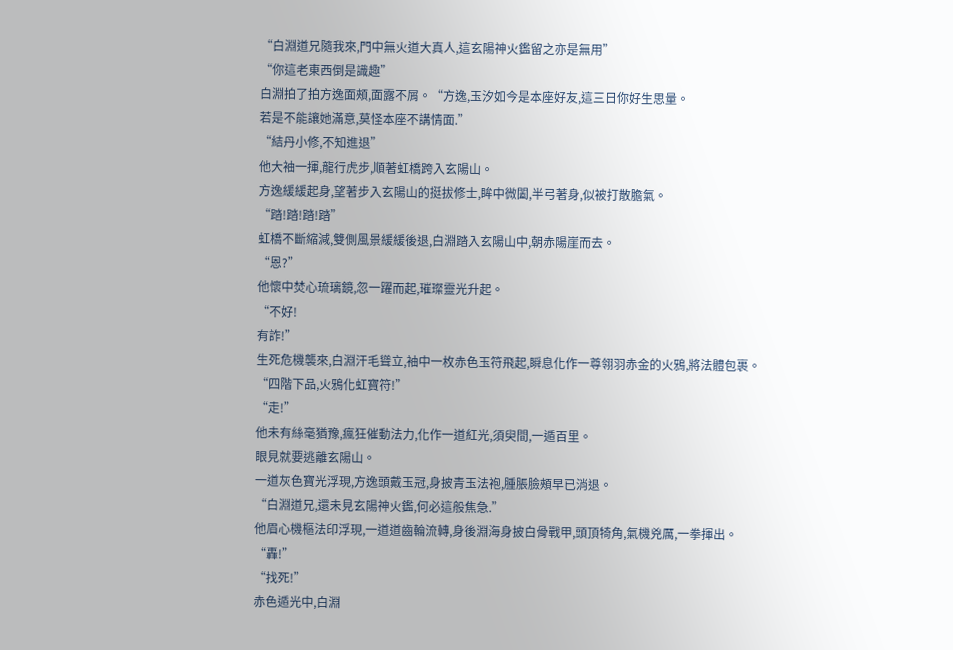“白淵道兄隨我來,門中無火道大真人,這玄陽神火鑑留之亦是無用”
“你這老東西倒是識趣”
白淵拍了拍方逸面頰,面露不屑。“方逸,玉汐如今是本座好友,這三日你好生思量。
若是不能讓她滿意,莫怪本座不講情面.”
“結丹小修,不知進退”
他大袖一揮,龍行虎步,順著虹橋跨入玄陽山。
方逸緩緩起身,望著步入玄陽山的挺拔修士,眸中微闔,半弓著身,似被打散膽氣。
“踏!踏!踏!踏”
虹橋不斷縮減,雙側風景緩緩後退,白淵踏入玄陽山中,朝赤陽崖而去。
“恩?”
他懷中焚心琉璃鏡,忽一躍而起,璀璨靈光升起。
“不好!
有詐!”
生死危機襲來,白淵汗毛聳立,袖中一枚赤色玉符飛起,瞬息化作一尊翎羽赤金的火鴉,將法體包裹。
“四階下品,火鴉化虹寶符!”
“走!”
他未有絲毫猶豫,瘋狂催動法力,化作一道紅光,須臾間,一遁百里。
眼見就要逃離玄陽山。
一道灰色寶光浮現,方逸頭戴玉冠,身披青玉法袍,腫脹臉頰早已消退。
“白淵道兄,還未見玄陽神火鑑,何必這般焦急.”
他眉心機樞法印浮現,一道道齒輪流轉,身後淵海身披白骨戰甲,頭頂犄角,氣機兇厲,一拳揮出。
“轟!”
“找死!”
赤色遁光中,白淵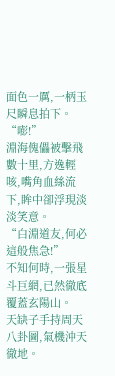面色一厲,一柄玉尺瞬息拍下。
“嘭!”
淵海傀儡被擊飛數十里,方逸輕咳,嘴角血絲流下,眸中卻浮現淡淡笑意。
“白淵道友,何必這般焦急!”
不知何時,一張星斗巨網,已然徹底覆蓋玄陽山。
天缺子手持周天八卦圖,氣機沖天徹地。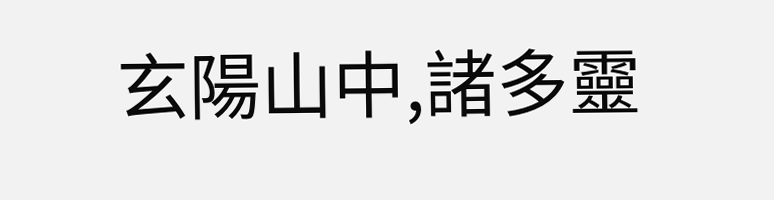玄陽山中,諸多靈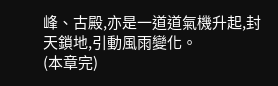峰、古殿,亦是一道道氣機升起,封天鎖地,引動風雨變化。
(本章完)